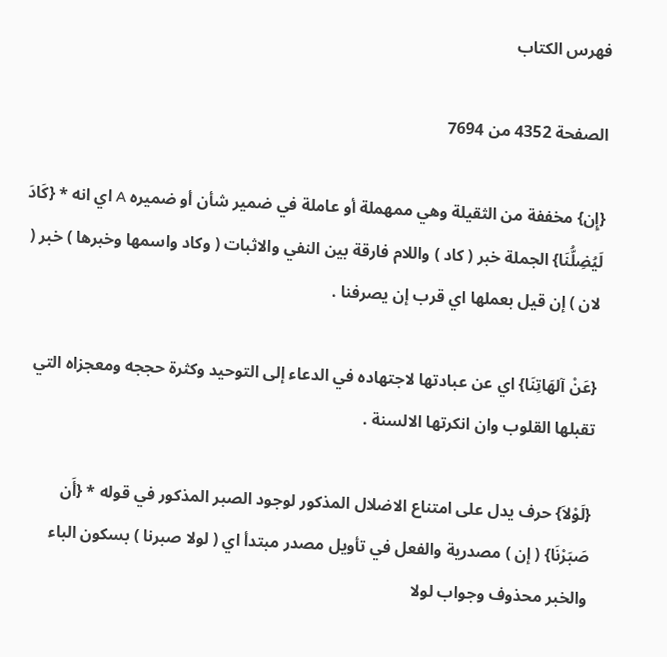فهرس الكتاب

الصفحة 4352 من 7694

{إِن} مخففة من الثقيلة وهي ممهملة أو عاملة في ضمير شأن أو ضميره A اي انه * {كَادَ لَيُضِلُّنَا} الجملة خبر ( كاد ) واللام فارقة بين النفي والاثبات ( وكاد واسمها وخبرها ) خبر ( لان ) إن قيل بعملها اي قرب إن يصرفنا .

{عَنْ آلهَاتِنَا} اي عن عبادتها لاجتهاده في الدعاء إلى التوحيد وكثرة حججه ومعجزاه التي تقبلها القلوب وان انكرتها الالسنة .

{لَوْلاَ} حرف يدل على امتناع الاضلال المذكور لوجود الصبر المذكور في قوله * {أَن صَبَرْنَا} ( إن ) مصدرية والفعل في تأويل مصدر مبتدأ اي ( لولا صبرنا ) بسكون الباء والخبر محذوف وجواب لولا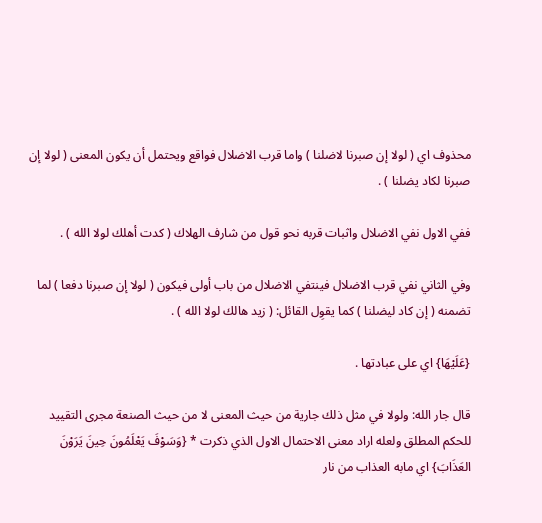محذوف اي ( لولا إن صبرنا لاضلنا ) واما قرب الاضلال فواقع ويحتمل أن يكون المعنى ( لولا إن صبرنا لكاد يضلنا ) .

ففي الاول نفي الاضلال واثبات قربه نحو قول من شارف الهلاك ( كدت أهلك لولا الله ) .

وفي الثاني نفي قرب الاضلال فينتفي الاضلال من باب أولى فيكون ( لولا إن صبرنا دفعا ) لما تضمنه ( إن كاد ليضلنا ) كما يقوِل القائل: ( زيد هالك لولا الله ) .

{عَلَيْهَا} اي على عبادتها .

قال جار الله: ولولا في مثل ذلك جارية من حيث المعنى لا من حيث الصنعة مجرى التقييد للحكم المطلق ولعله اراد معنى الاحتمال الاول الذي ذكرت * {وَسَوْفَ يَعْلَمُونَ حِينَ يَرَوْنَ العَذَابَ} اي مابه العذاب من نار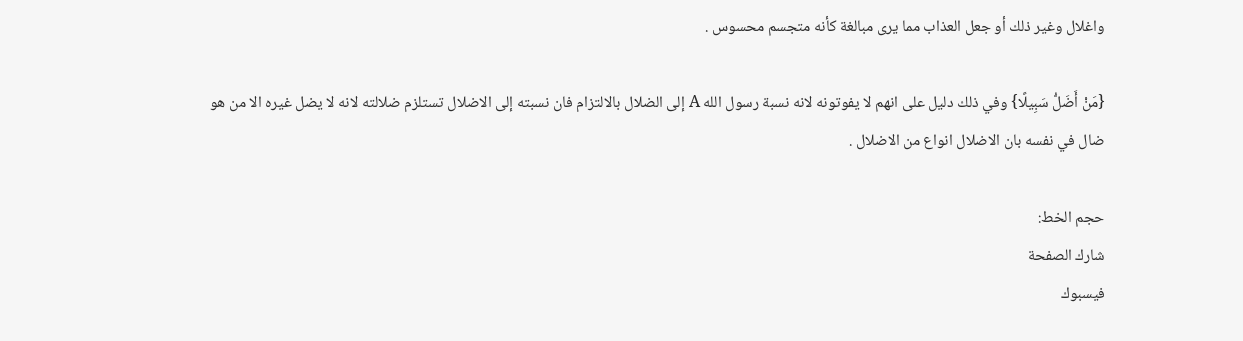واغلال وغير ذلك أو جعل العذاب مما يرى مبالغة كأنه متجسم محسوس .

{مَنْ أَضَلُّ سَبِيلًا} وفي ذلك دليل على انهم لا يفوتونه لانه نسبة رسول الله A إلى الضلال بالالتزام فان نسبته إلى الاضلال تستلزم ضلالته لانه لا يضل غيره الا من هو ضال في نفسه بان الاضلال انواع من الاضلال .

حجم الخط:
شارك الصفحة
فيسبوك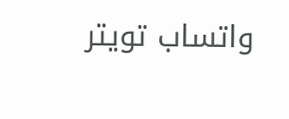واتساب تويتر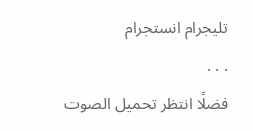تليجرام انستجرام
. . .
فضلًا انتظر تحميل الصوت